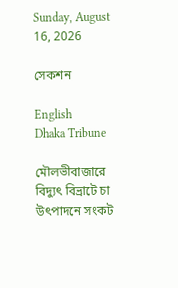Sunday, August 16, 2026

সেকশন

English
Dhaka Tribune

মৌলভীবাজারে বিদ্যুৎ বিভ্রাটে চা উৎপাদনে সংকট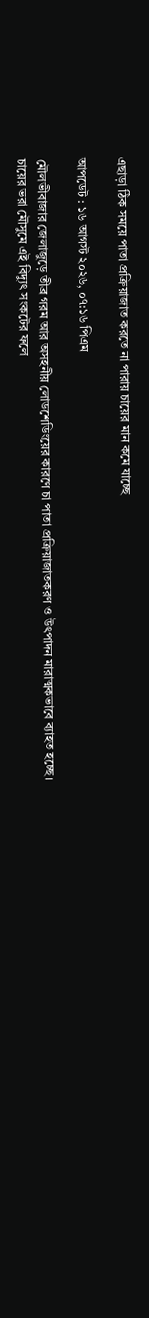এছাড়া ঠিক সময়ে পাতা প্রক্রিয়াজাত করতে না পারায় চায়ের মান কমে যাচ্ছে

আপডেট : ১৬ আগস্ট ২০২৬, ০৭:১৬ পিএম

মৌলভীবাজার জেলাজুড়ে তীব্র গরম আর অসহনীয় লোডশেডিংয়ের কারণে চা পাতা প্রক্রিয়াজাতকরণ ও উৎপাদন মারাত্মকভাবে ব্যাহত হচ্ছে। চায়ের ভরা মৌসুমে এই বিদ্যুৎ সংকটের ফলে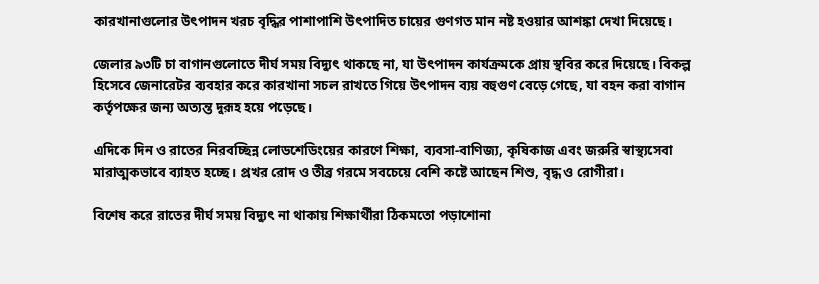কারখানাগুলোর উৎপাদন খরচ বৃদ্ধির পাশাপাশি উৎপাদিত চায়ের গুণগত মান নষ্ট হওয়ার আশঙ্কা দেখা দিয়েছে।

জেলার ৯৩টি চা বাগানগুলোতে দীর্ঘ সময় বিদ্যুৎ থাকছে না, যা উৎপাদন কার্যক্রমকে প্রায় স্থবির করে দিয়েছে। বিকল্প হিসেবে জেনারেটর ব্যবহার করে কারখানা সচল রাখতে গিয়ে উৎপাদন ব্যয় বহুগুণ বেড়ে গেছে, যা বহন করা বাগান কর্তৃপক্ষের জন্য অত্যন্ত দুরূহ হয়ে পড়েছে।

এদিকে দিন ও রাতের নিরবচ্ছিন্ন লোডশেডিংয়ের কারণে শিক্ষা, ব্যবসা-বাণিজ্য, কৃষিকাজ এবং জরুরি স্বাস্থ্যসেবা মারাত্মকভাবে ব্যাহত হচ্ছে। প্রখর রোদ ও তীব্র গরমে সবচেয়ে বেশি কষ্টে আছেন শিশু, বৃদ্ধ ও রোগীরা।

বিশেষ করে রাতের দীর্ঘ সময় বিদ্যুৎ না থাকায় শিক্ষার্থীরা ঠিকমতো পড়াশোনা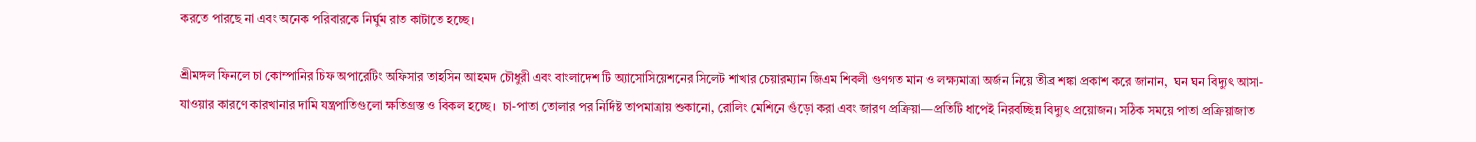করতে পারছে না এবং অনেক পরিবারকে নির্ঘুম রাত কাটাতে হচ্ছে।

শ্রীমঙ্গল ফিনলে চা কোম্পানির চিফ অপারেটিং অফিসার তাহসিন আহমদ চৌধুরী এবং বাংলাদেশ টি অ্যাসোসিয়েশনের সিলেট শাখার চেয়ারম্যান জিএম শিবলী গুণগত মান ও লক্ষ্যমাত্রা অর্জন নিয়ে তীব্র শঙ্কা প্রকাশ করে জানান,  ঘন ঘন বিদ্যুৎ আসা-যাওয়ার কারণে কারখানার দামি যন্ত্রপাতিগুলো ক্ষতিগ্রস্ত ও বিকল হচ্ছে।  চা-পাতা তোলার পর নির্দিষ্ট তাপমাত্রায় শুকানো, রোলিং মেশিনে গুঁড়ো করা এবং জারণ প্রক্রিয়া—প্রতিটি ধাপেই নিরবচ্ছিন্ন বিদ্যুৎ প্রয়োজন। সঠিক সময়ে পাতা প্রক্রিয়াজাত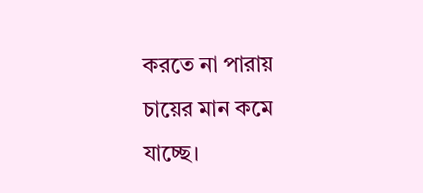করতে না পারায় চায়ের মান কমে যাচ্ছে।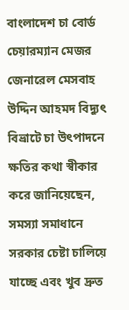বাংলাদেশ চা বোর্ড চেয়ারম্যান মেজর জেনারেল মেসবাহ উদ্দিন আহমদ বিদ্যুৎ বিভ্রাটে চা উৎপাদনে ক্ষতির কথা স্বীকার করে জানিয়েছেন, সমস্যা সমাধানে সরকার চেষ্টা চালিয়ে যাচ্ছে এবং খুব দ্রুত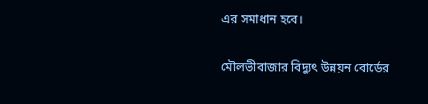এর সমাধান হবে।

মৌলভীবাজার বিদ্যুৎ উন্নয়ন বোর্ডের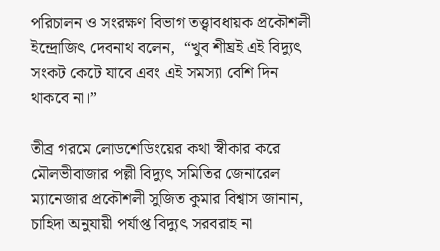পরিচালন ও সংরক্ষণ বিভাগ তত্ত্বাবধায়ক প্রকৌশলী ইন্দ্রোজিৎ দেবনাথ বলেন,  “খুব শীঘ্রই এই বিদ্যুৎ সংকট কেটে যাবে এবং এই সমস্যা বেশি দিন থাকবে না।”

তীব্র গরমে লোডশেডিংয়ের কথা স্বীকার করে মৌলভীবাজার পল্লী বিদ্যুৎ সমিতির জেনারেল ম্যানেজার প্রকৌশলী সুজিত কুমার বিশ্বাস জানান, চাহিদা অনুযায়ী পর্যাপ্ত বিদ্যুৎ সরবরাহ না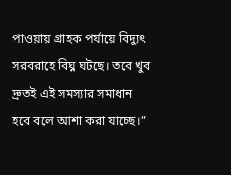পাওয়ায় গ্রাহক পর্যায়ে বিদ্যুৎ সরবরাহে বিঘ্ন ঘটছে। তবে খুব দ্রুতই এই সমস্যার সমাধান হবে বলে আশা করা যাচ্ছে।”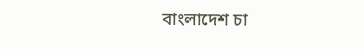বাংলাদেশ চা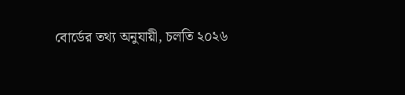বোর্ডের তথ্য অনুযায়ী, চলতি ২০২৬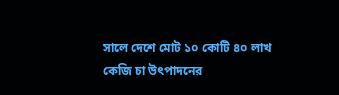সালে দেশে মোট ১০ কোটি ৪০ লাখ কেজি চা উৎপাদনের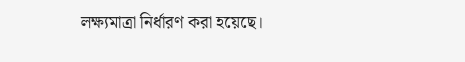লক্ষ্যমাত্রা নির্ধারণ করা হয়েছে।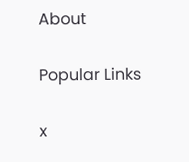About

Popular Links

x